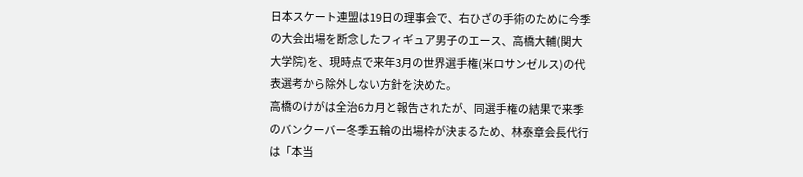日本スケート連盟は19日の理事会で、右ひざの手術のために今季の大会出場を断念したフィギュア男子のエース、高橋大輔(関大大学院)を、現時点で来年3月の世界選手権(米ロサンゼルス)の代表選考から除外しない方針を決めた。
高橋のけがは全治6カ月と報告されたが、同選手権の結果で来季のバンクーバー冬季五輪の出場枠が決まるため、林泰章会長代行は「本当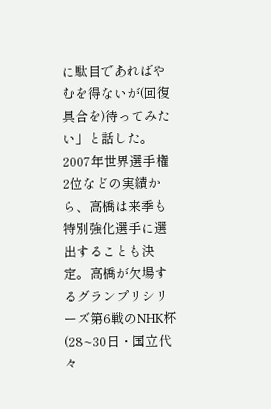に駄目であればやむを得ないが(回復具合を)待ってみたい」と話した。
2007年世界選手権2位などの実績から、高橋は来季も特別強化選手に選出することも決定。高橋が欠場するグランプリシリーズ第6戦のNHK杯(28~30日・国立代々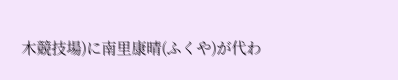木競技場)に南里康晴(ふくや)が代わ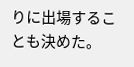りに出場することも決めた。